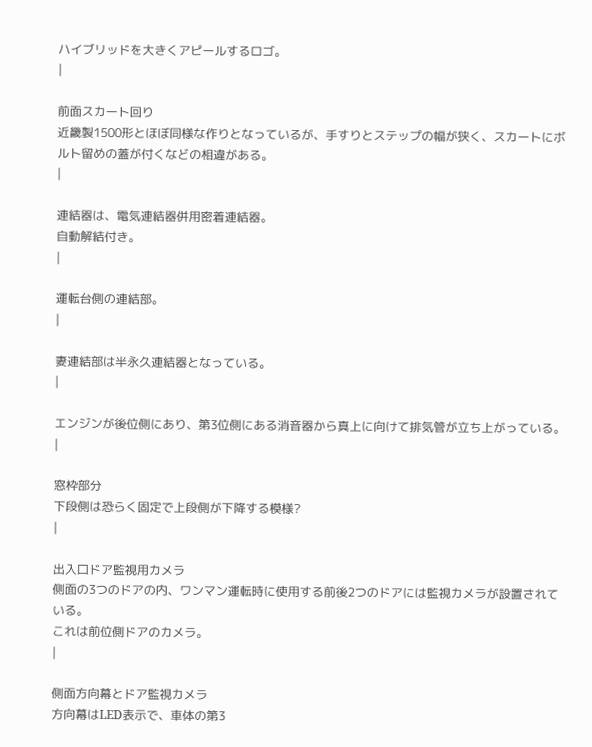ハイブリッドを大きくアピールするロゴ。
|

前面スカート回り
近畿製1500形とほぼ同様な作りとなっているが、手すりとステップの幅が狭く、スカートにボルト留めの蓋が付くなどの相違がある。
|

連結器は、電気連結器併用密着連結器。
自動解結付き。
|

運転台側の連結部。
|

妻連結部は半永久連結器となっている。
|

エンジンが後位側にあり、第3位側にある消音器から真上に向けて排気管が立ち上がっている。
|

窓枠部分
下段側は恐らく固定で上段側が下降する模様?
|

出入口ドア監視用カメラ
側面の3つのドアの内、ワンマン運転時に使用する前後2つのドアには監視カメラが設置されている。
これは前位側ドアのカメラ。
|

側面方向幕とドア監視カメラ
方向幕はLED表示で、車体の第3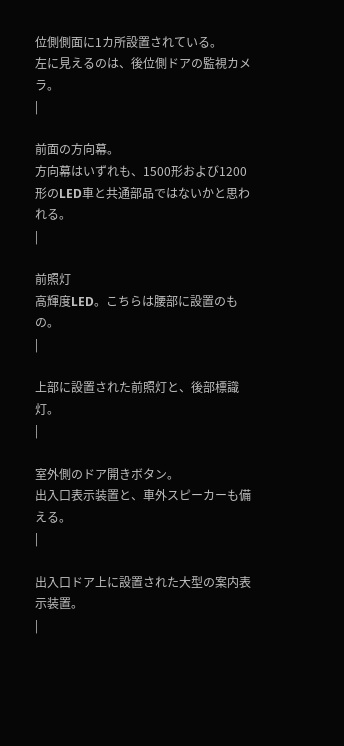位側側面に1カ所設置されている。
左に見えるのは、後位側ドアの監視カメラ。
|

前面の方向幕。
方向幕はいずれも、1500形および1200形のLED車と共通部品ではないかと思われる。
|

前照灯
高輝度LED。こちらは腰部に設置のもの。
|

上部に設置された前照灯と、後部標識灯。
|

室外側のドア開きボタン。
出入口表示装置と、車外スピーカーも備える。
|

出入口ドア上に設置された大型の案内表示装置。
|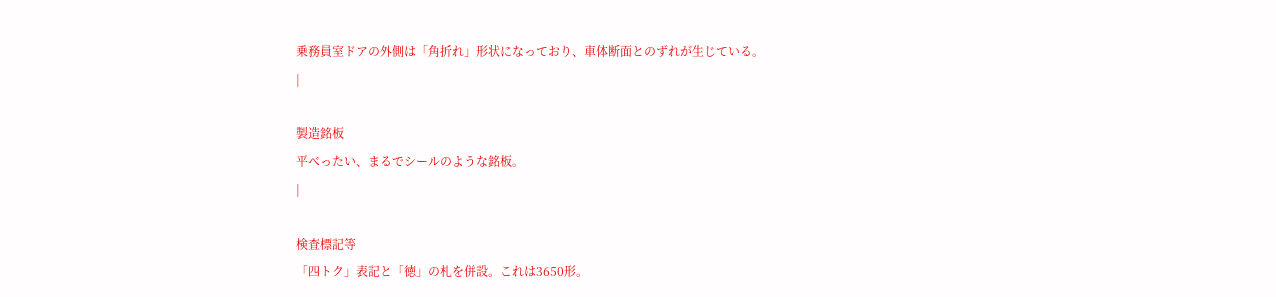乗務員室ドアの外側は「角折れ」形状になっており、車体断面とのずれが生じている。
|

製造銘板
平べったい、まるでシールのような銘板。
|

検査標記等
「四トク」表記と「徳」の札を併設。これは3650形。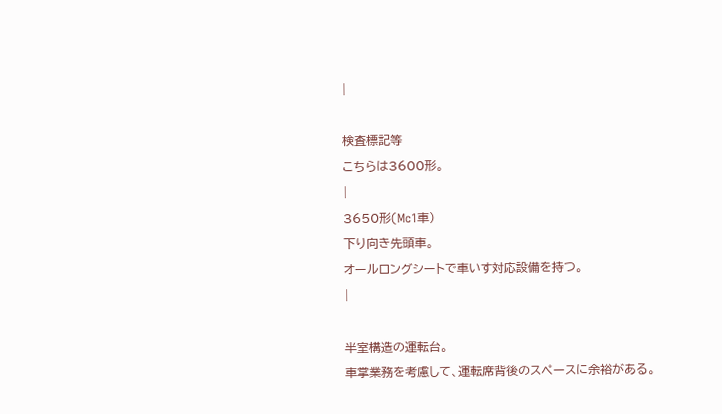|

検査標記等
こちらは3600形。
|
3650形(Mc1車)
下り向き先頭車。
オールロングシートで車いす対応設備を持つ。
|

半室構造の運転台。
車掌業務を考慮して、運転席背後のスペースに余裕がある。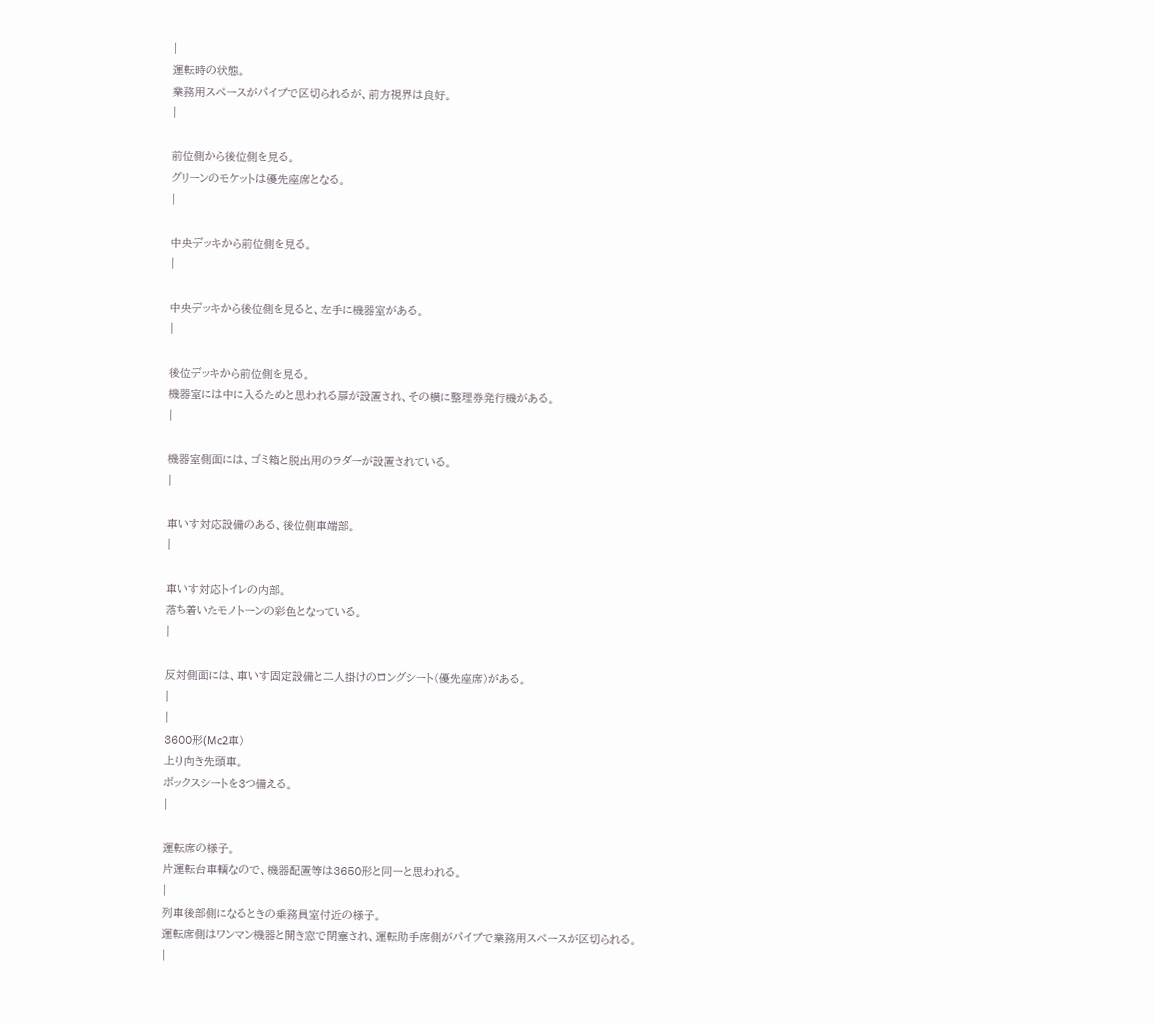|
運転時の状態。
業務用スペースがパイプで区切られるが、前方視界は良好。
|

前位側から後位側を見る。
グリーンのモケットは優先座席となる。
|

中央デッキから前位側を見る。
|

中央デッキから後位側を見ると、左手に機器室がある。
|

後位デッキから前位側を見る。
機器室には中に入るためと思われる扉が設置され、その横に整理券発行機がある。
|

機器室側面には、ゴミ箱と脱出用のラダーが設置されている。
|

車いす対応設備のある、後位側車端部。
|

車いす対応トイレの内部。
落ち着いたモノトーンの彩色となっている。
|

反対側面には、車いす固定設備と二人掛けのロングシート(優先座席)がある。
|
|
3600形(Mc2車)
上り向き先頭車。
ボックスシートを3つ備える。
|

運転席の様子。
片運転台車輌なので、機器配置等は3650形と同一と思われる。
|
列車後部側になるときの乗務員室付近の様子。
運転席側はワンマン機器と開き窓で閉塞され、運転助手席側がパイプで業務用スペースが区切られる。
|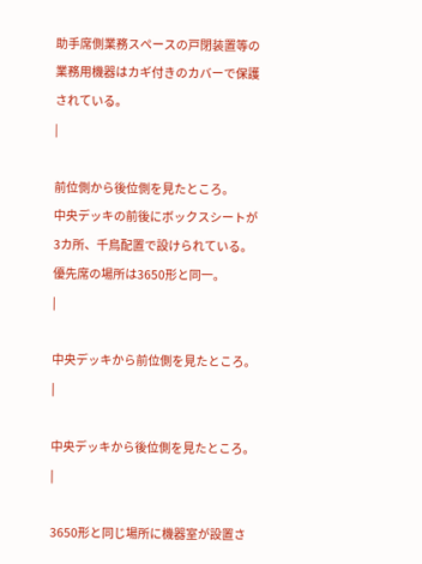助手席側業務スペースの戸閉装置等の業務用機器はカギ付きのカバーで保護されている。
|

前位側から後位側を見たところ。
中央デッキの前後にボックスシートが3カ所、千鳥配置で設けられている。
優先席の場所は3650形と同一。
|

中央デッキから前位側を見たところ。
|

中央デッキから後位側を見たところ。
|

3650形と同じ場所に機器室が設置さ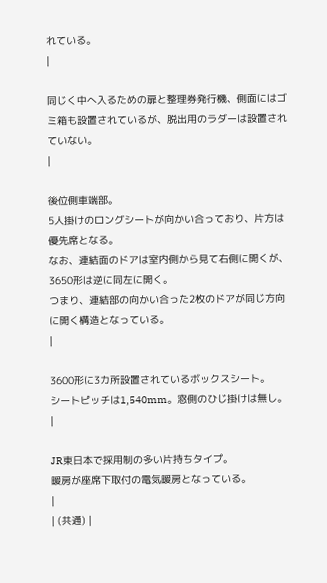れている。
|

同じく中へ入るための扉と整理券発行機、側面にはゴミ箱も設置されているが、脱出用のラダーは設置されていない。
|

後位側車端部。
5人掛けのロングシートが向かい合っており、片方は優先席となる。
なお、連結面のドアは室内側から見て右側に開くが、3650形は逆に同左に開く。
つまり、連結部の向かい合った2枚のドアが同じ方向に開く構造となっている。
|

3600形に3カ所設置されているボックスシート。
シートピッチは1,540mm。窓側のひじ掛けは無し。
|

JR東日本で採用制の多い片持ちタイプ。
暖房が座席下取付の電気暖房となっている。
|
| (共通) |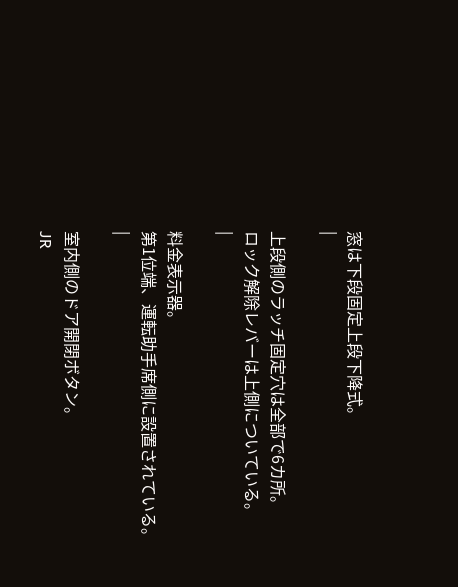窓は下段固定上段下降式。
|

上段側のラッチ固定穴は全部で6カ所。
ロック解除レバーは上側についている。
|

料金表示器。
第1位端、運転助手席側に設置されている。
|

室内側のドア開閉ボタン。
JR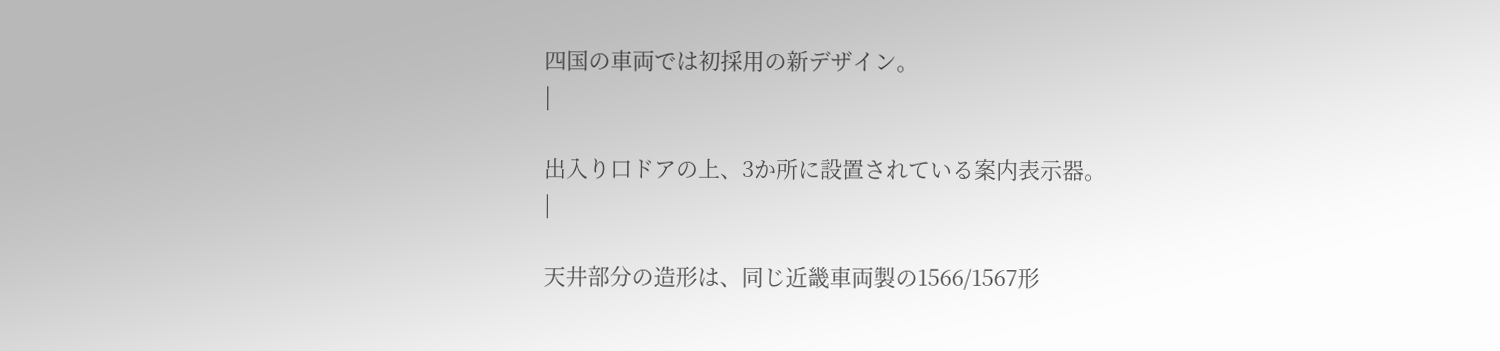四国の車両では初採用の新デザイン。
|

出入り口ドアの上、3か所に設置されている案内表示器。
|

天井部分の造形は、同じ近畿車両製の1566/1567形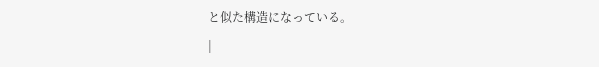と似た構造になっている。
|